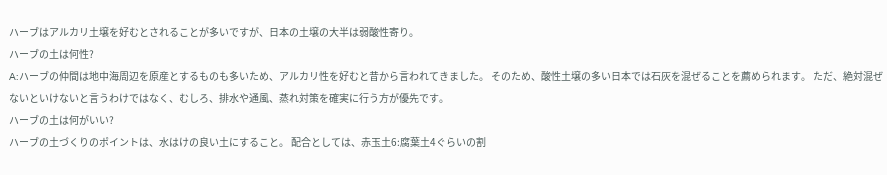ハーブはアルカリ土壌を好むとされることが多いですが、日本の土壌の大半は弱酸性寄り。
ハーブの土は何性?
A:ハーブの仲間は地中海周辺を原産とするものも多いため、アルカリ性を好むと昔から言われてきました。 そのため、酸性土壌の多い日本では石灰を混ぜることを薦められます。 ただ、絶対混ぜないといけないと言うわけではなく、むしろ、排水や通風、蒸れ対策を確実に行う方が優先です。
ハーブの土は何がいい?
ハーブの土づくりのポイントは、水はけの良い土にすること。 配合としては、赤玉土6:腐葉土4ぐらいの割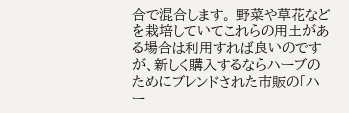合で混合します。 野菜や草花などを栽培していてこれらの用土がある場合は利用すれば良いのですが、新しく購入するならハーブのためにブレンドされた市販の「ハー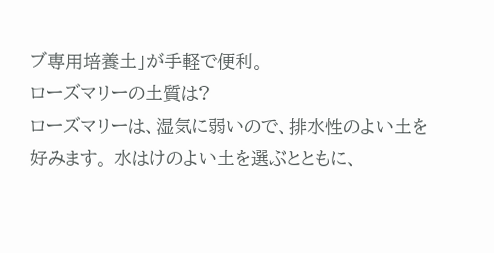ブ専用培養土」が手軽で便利。
ローズマリーの土質は?
ローズマリーは、湿気に弱いので、排水性のよい土を好みます。 水はけのよい土を選ぶとともに、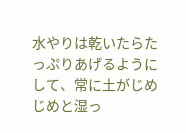水やりは乾いたらたっぷりあげるようにして、常に土がじめじめと湿っ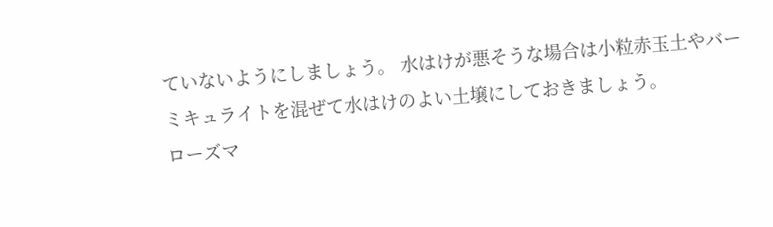ていないようにしましょう。 水はけが悪そうな場合は小粒赤玉土やバーミキュライトを混ぜて水はけのよい土壌にしておきましょう。
ローズマ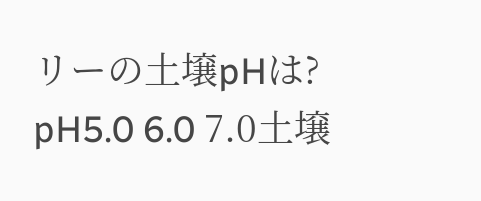リーの土壌pHは?
pH5.0 6.0 7.0土壌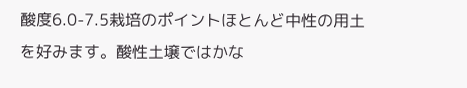酸度6.0-7.5栽培のポイントほとんど中性の用土を好みます。酸性土壌ではかな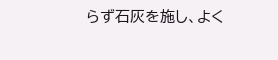らず石灰を施し、よく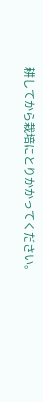耕してから栽培にとりかかってください。